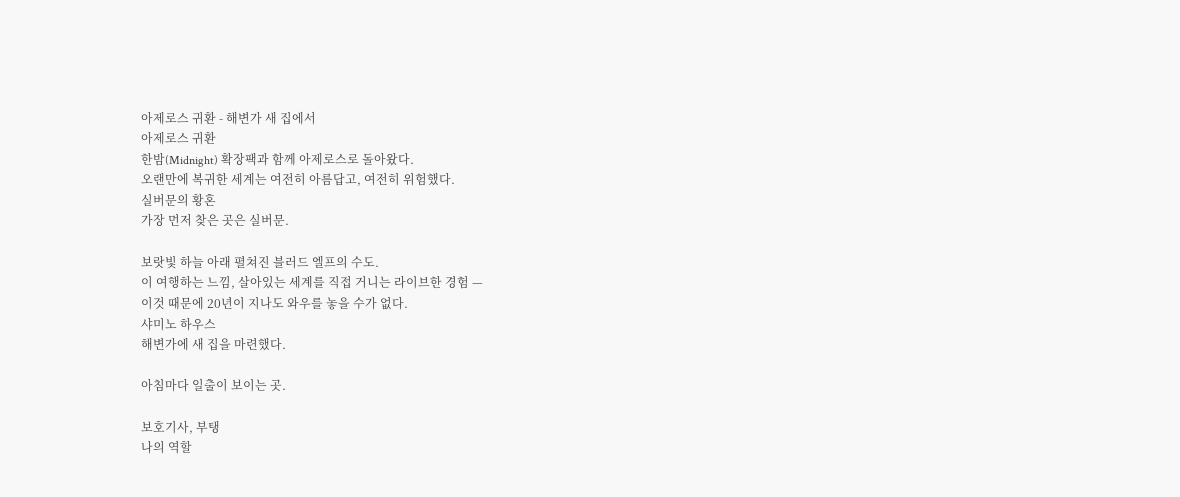아제로스 귀환 - 해변가 새 집에서
아제로스 귀환
한밤(Midnight) 확장팩과 함께 아제로스로 돌아왔다.
오랜만에 복귀한 세계는 여전히 아름답고, 여전히 위험했다.
실버문의 황혼
가장 먼저 찾은 곳은 실버문.

보랏빛 하늘 아래 펼쳐진 블러드 엘프의 수도.
이 여행하는 느낌, 살아있는 세계를 직접 거니는 라이브한 경험 —
이것 때문에 20년이 지나도 와우를 놓을 수가 없다.
샤미노 하우스
해변가에 새 집을 마련했다.

아침마다 일출이 보이는 곳.

보호기사, 부탱
나의 역할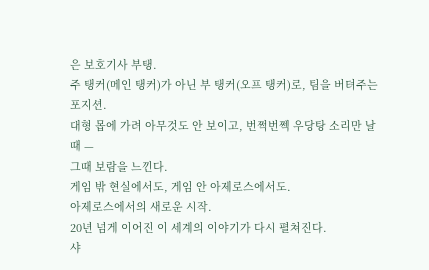은 보호기사 부탱.
주 탱커(메인 탱커)가 아닌 부 탱커(오프 탱커)로, 팀을 버텨주는 포지션.
대형 몹에 가려 아무것도 안 보이고, 번쩍번쩩 우당탕 소리만 날 때 —
그때 보람을 느낀다.
게임 밖 현실에서도, 게임 안 아제로스에서도.
아제로스에서의 새로운 시작.
20년 넘게 이어진 이 세계의 이야기가 다시 펼쳐진다.
샤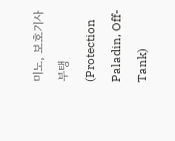미노, 보호기사 부탱 (Protection Paladin, Off-Tank)